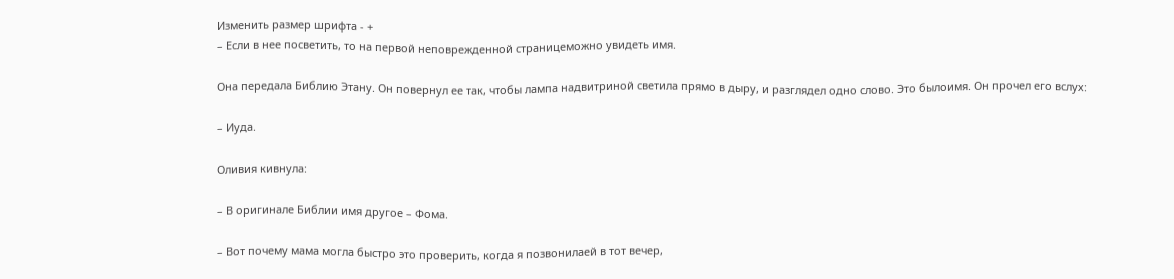Изменить размер шрифта - +
– Если в нее посветить, то на первой неповрежденной страницеможно увидеть имя.

Она передала Библию Этану. Он повернул ее так, чтобы лампа надвитриной светила прямо в дыру, и разглядел одно слово. Это былоимя. Он прочел его вслух:

– Иуда.

Оливия кивнула:

– В оригинале Библии имя другое – Фома.

– Вот почему мама могла быстро это проверить, когда я позвонилаей в тот вечер,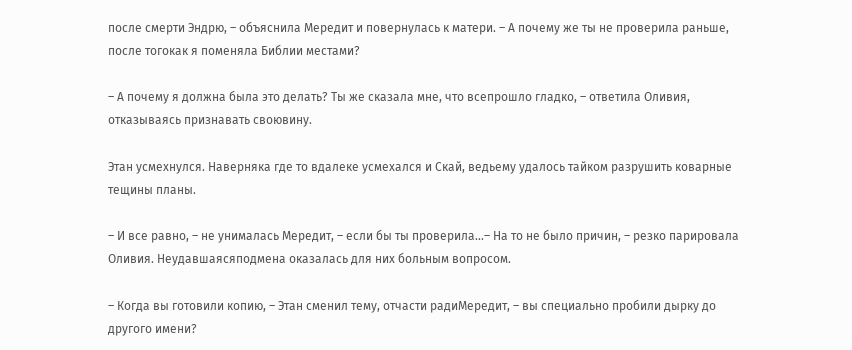после смерти Эндрю, – объяснила Мередит и повернулась к матери. – А почему же ты не проверила раньше, после тогокак я поменяла Библии местами?

– А почему я должна была это делать? Ты же сказала мне, что всепрошло гладко, – ответила Оливия, отказываясь признавать своювину.

Этан усмехнулся. Наверняка где то вдалеке усмехался и Скай, ведьему удалось тайком разрушить коварные тещины планы.

– И все равно, – не унималась Мередит, – если бы ты проверила…– На то не было причин, – резко парировала Оливия. Неудавшаясяподмена оказалась для них больным вопросом.

– Когда вы готовили копию, – Этан сменил тему, отчасти радиМередит, – вы специально пробили дырку до другого имени?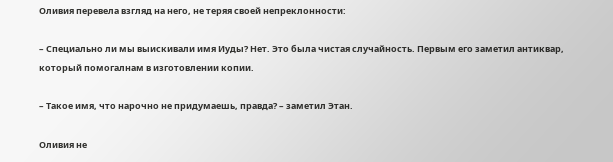Оливия перевела взгляд на него, не теряя своей непреклонности:

– Специально ли мы выискивали имя Иуды? Нет. Это была чистая случайность. Первым его заметил антиквар, который помогалнам в изготовлении копии.

– Такое имя, что нарочно не придумаешь, правда? – заметил Этан.

Оливия не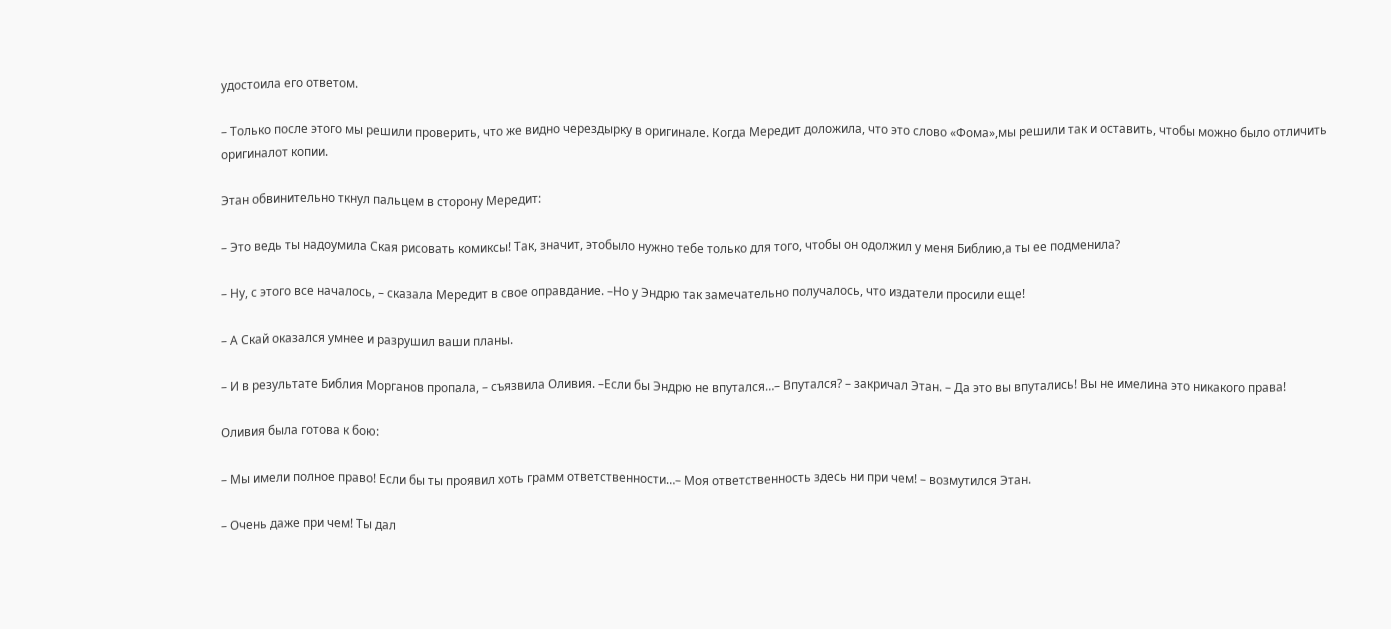удостоила его ответом.

– Только после этого мы решили проверить, что же видно черездырку в оригинале. Когда Мередит доложила, что это слово «Фома»,мы решили так и оставить, чтобы можно было отличить оригиналот копии.

Этан обвинительно ткнул пальцем в сторону Мередит:

– Это ведь ты надоумила Ская рисовать комиксы! Так, значит, этобыло нужно тебе только для того, чтобы он одолжил у меня Библию,а ты ее подменила?

– Ну, с этого все началось, – сказала Мередит в свое оправдание. –Но у Эндрю так замечательно получалось, что издатели просили еще!

– А Скай оказался умнее и разрушил ваши планы.

– И в результате Библия Морганов пропала, – съязвила Оливия. –Если бы Эндрю не впутался…– Впутался? – закричал Этан. – Да это вы впутались! Вы не имелина это никакого права!

Оливия была готова к бою:

– Мы имели полное право! Если бы ты проявил хоть грамм ответственности…– Моя ответственность здесь ни при чем! – возмутился Этан.

– Очень даже при чем! Ты дал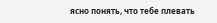ясно понять, что тебе плевать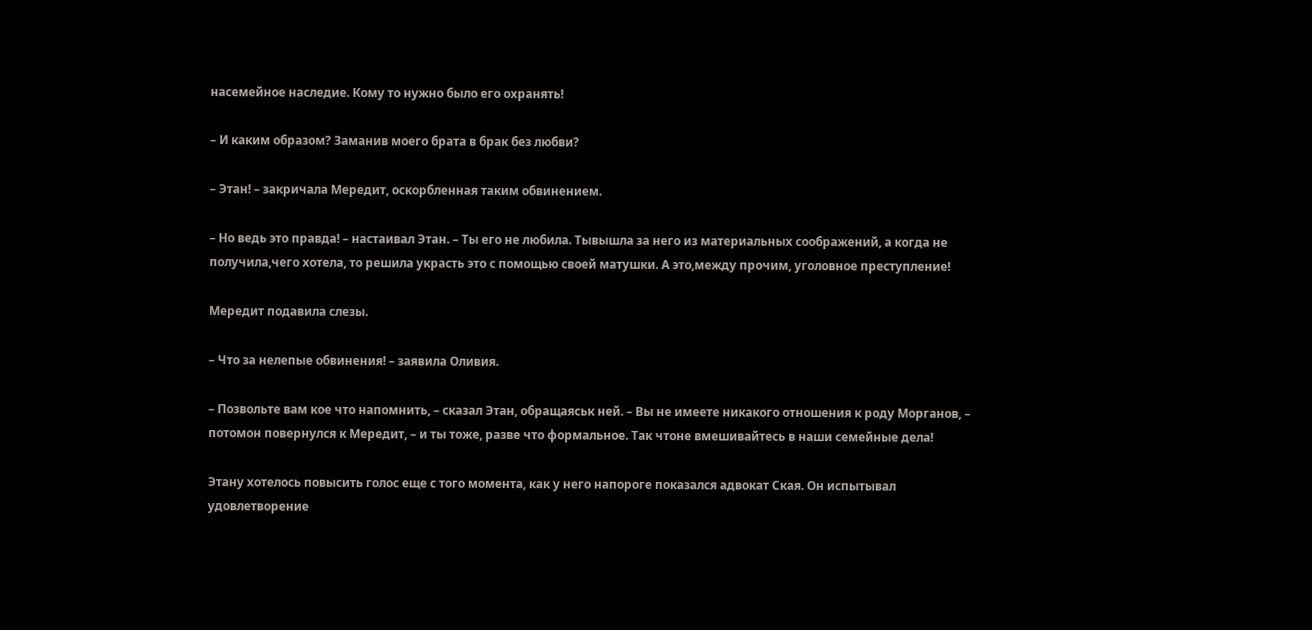насемейное наследие. Кому то нужно было его охранять!

– И каким образом? Заманив моего брата в брак без любви?

– Этан! – закричала Мередит, оскорбленная таким обвинением.

– Но ведь это правда! – настаивал Этан. – Ты его не любила. Тывышла за него из материальных соображений, а когда не получила,чего хотела, то решила украсть это с помощью своей матушки. А это,между прочим, уголовное преступление!

Мередит подавила слезы.

– Что за нелепые обвинения! – заявила Оливия.

– Позвольте вам кое что напомнить, – сказал Этан, обращаяськ ней. – Вы не имеете никакого отношения к роду Морганов, – потомон повернулся к Мередит, – и ты тоже, разве что формальное. Так чтоне вмешивайтесь в наши семейные дела!

Этану хотелось повысить голос еще с того момента, как у него напороге показался адвокат Ская. Он испытывал удовлетворение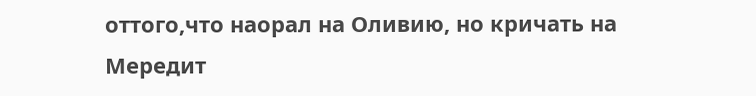оттого,что наорал на Оливию, но кричать на Мередит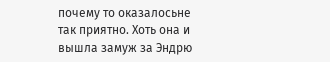почему то оказалосьне так приятно. Хоть она и вышла замуж за Эндрю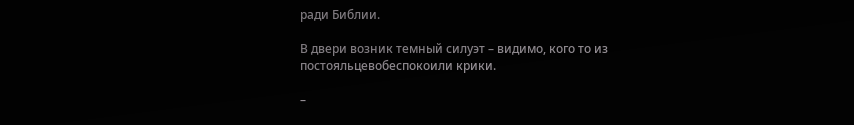ради Библии.

В двери возник темный силуэт – видимо, кого то из постояльцевобеспокоили крики.

–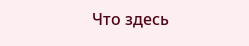Что здесь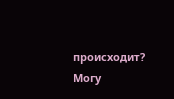происходит? Могу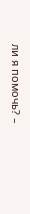ли я помочь? –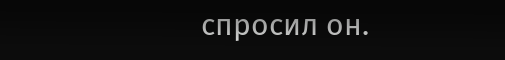спросил он.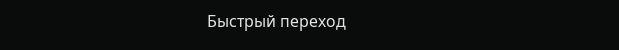Быстрый переход